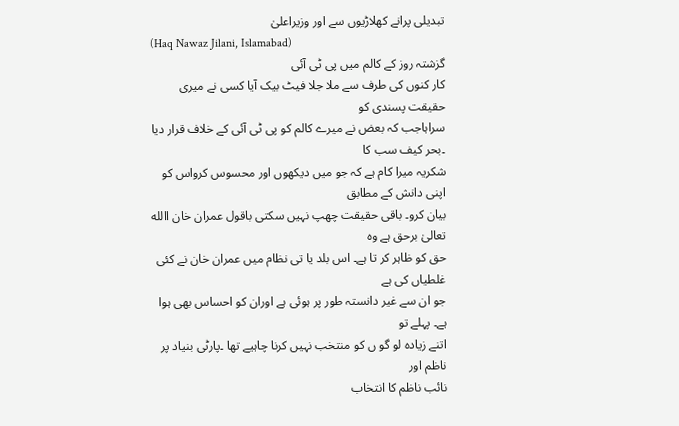تبدیلی پرانے کھلاڑیوں سے اور وزیراعلیٰ
(Haq Nawaz Jilani, Islamabad)
گزشتہ روز کے کالم میں پی ٹی آئی
کار کنوں کی طرف سے ملا جلا فیٹ بیک آیا کسی نے میری حقیقت پسندی کو
سراہاجب کہ بعض نے میرے کالم کو پی ٹی آئی کے خلاف قرار دیا ۔بحر کیف سب کا
شکریہ میرا کام ہے کہ جو میں دیکھوں اور محسوس کرواس کو اپنی دانش کے مطابق
بیان کرو۔ باقی حقیقت چھپ نہیں سکتی باقول عمران خان االله تعالیٰ برحق ہے وہ
حق کو ظاہر کر تا ہے۔ اس بلد یا تی نظام میں عمران خان نے کئی غلطیاں کی ہے
جو ان سے غیر دانستہ طور پر ہوئی ہے اوران کو احساس بھی ہوا ہے۔ پہلے تو
اتنے زیادہ لو گو ں کو منتخب نہیں کرنا چاہیے تھا ۔پارٹی بنیاد پر ناظم اور
نائب ناظم کا انتخاب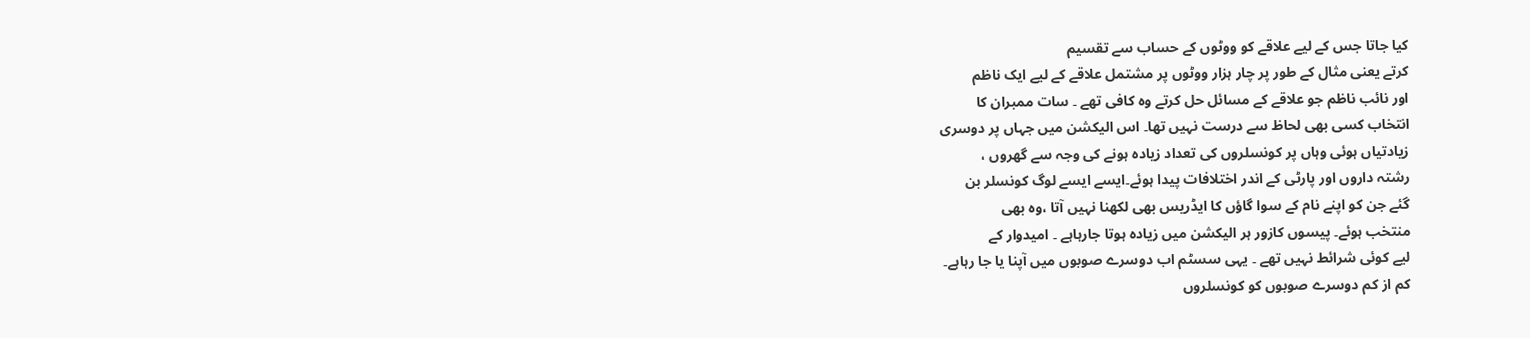کیا جاتا جس کے لیے علاقے کو ووٹوں کے حساب سے تقسیم
کرتے یعنی مثال کے طور پر چار ہزار ووٹوں پر مشتمل علاقے کے لیے ایک ناظم
اور نائب ناظم جو علاقے کے مسائل حل کرتے وہ کافی تھے ۔ سات ممبران کا
انتخاب کسی بھی لحاظ سے درست نہیں تھا۔ اس الیکشن میں جہاں پر دوسری
زیادتیاں ہوئی وہاں پر کونسلروں کی تعداد زیادہ ہونے کی وجہ سے گھروں ،
رشتہ داروں اور پارٹی کے اندر اختلافات پیدا ہوئے۔ایسے ایسے لوگ کونسلر بن
گئے جن کو اپنے نام کے سوا گاؤں کا ایڈریس بھی لکھنا نہیں آتا ،وہ بھی
منتخب ہوئے۔ پیسوں کازور ہر الیکشن میں زیادہ ہوتا جارہاہے ۔ امیدوار کے
لیے کوئی شرائط نہیں تھے ۔ یہی سسٹم اب دوسرے صوبوں میں آپنا یا جا رہاہے۔
کم از کم دوسرے صوبوں کو کونسلروں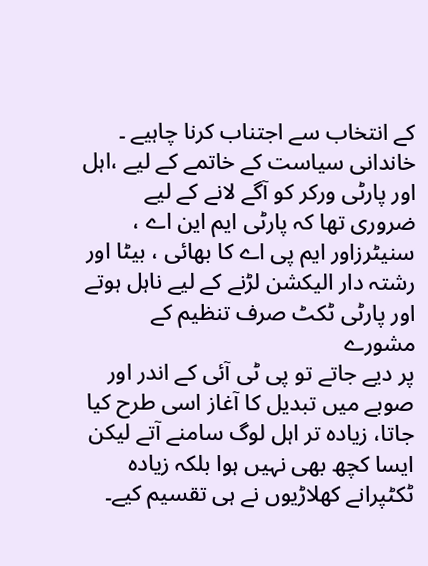کے انتخاب سے اجتناب کرنا چاہیے ۔
خاندانی سیاست کے خاتمے کے لیے ،اہل اور پارٹی ورکر کو آگے لانے کے لیے
ضروری تھا کہ پارٹی ایم این اے ، سنیٹرزاور ایم پی اے کا بھائی ، بیٹا اور
رشتہ دار الیکشن لڑنے کے لیے ناہل ہوتے اور پارٹی ٹکٹ صرف تنظیم کے مشورے
پر دیے جاتے تو پی ٹی آئی کے اندر اور صوبے میں تبدیل کا آغاز اسی طرح کیا
جاتا، زیادہ تر اہل لوگ سامنے آتے لیکن ایسا کچھ بھی نہیں ہوا بلکہ زیادہ
ٹکٹپرانے کھلاڑیوں نے ہی تقسیم کیے۔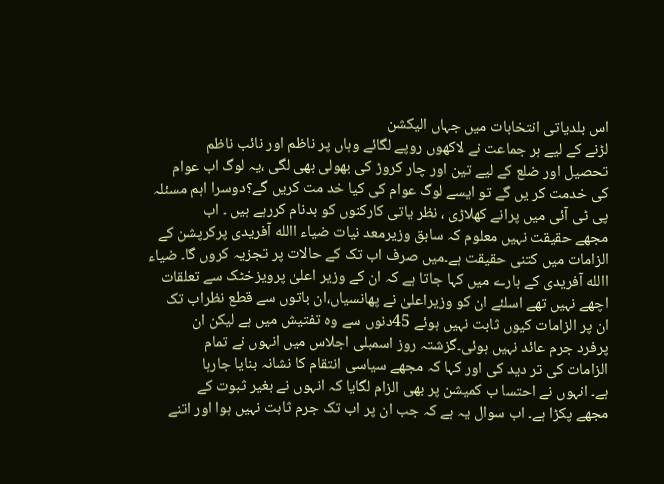اس بلدیاتی انتخابات میں جہاں الیکشن
لڑنے کے لیے ہر جماعت نے لاکھوں روپے لگائے وہاں پر ناظم اور نائب ناظم
تحصیل اور ضلع کے لیے تین اور چار کروڑ کی بھولی بھی لگی ،یہ لوگ اب عوام
کی خدمت کر یں گے تو ایسے لوگ عوام کی کیا خد مت کریں گے؟دوسرا اہم مسئلہ
پی ٹی آئی میں پرانے کھلاڑی ، نظر یاتی کارکنوں کو بدنام کررہے ہیں ۔ اب
مجھے حقیقت نہیں معلوم کہ سابق وزیرمعد نیات ضیاء االله آفریدی پرکرپشن کے
الزامات میں کتنی حقیقت ہے۔میں صرف اب تک کے حالات پر تجزیہ کروں گا۔ ضیاء
االله آفریدی کے بارے میں کہا جاتا ہے کہ ان کے وزیر اعلیٰ پرویزخٹک سے تعلقات
اچھے نہیں تھے اسلئے ان کو وزیراعلیٰ نے پھانسیاں،ان باتوں سے قطع نظراب تک
ان پر الزامات کیوں ثابت نہیں ہوئے 45دنوں سے وہ تفتیش میں ہے لیکن ان
پرفرد جرم عائد نہیں ہوئی۔گزشتہ روز اسمبلی اجلاس میں انہوں نے تمام
الزامات کی تر دید کی اور کہا کہ مجھے سیاسی انتقام کا نشانہ بنایا جارہا
ہے۔ انہوں نے احتسا ب کمیشن پر بھی الزام لگایا کہ انہوں نے بغیر ثبوت کے
مجھے پکڑا ہے۔ اب سوال یہ ہے کہ جب ان پر اب تک جرم ثابت نہیں ہوا اور اتنے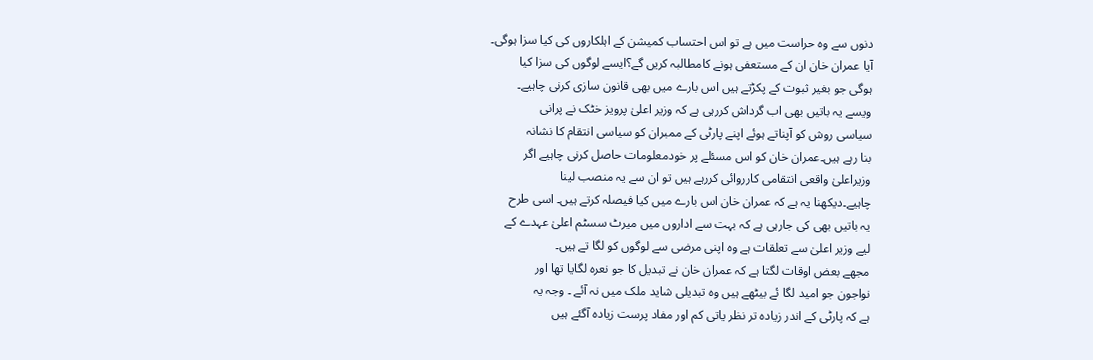دنوں سے وہ حراست میں ہے تو اس احتساب کمیشن کے اہلکاروں کی کیا سزا ہوگی۔
آیا عمران خان ان کے مستعفی ہونے کامطالبہ کریں گے؟ایسے لوگوں کی سزا کیا
ہوگی جو بغیر ثبوت کے پکڑتے ہیں اس بارے میں بھی قانون سازی کرنی چاہیے۔
ویسے یہ باتیں بھی اب گرداش کررہی ہے کہ وزیر اعلیٰ پرویز خٹک نے پرانی
سیاسی روش کو آپناتے ہوئے اپنے پارٹی کے ممبران کو سیاسی انتقام کا نشانہ
بنا رہے ہیں۔عمران خان کو اس مسئلے پر خودمعلومات حاصل کرنی چاہیے اگر
وزیراعلیٰ واقعی انتقامی کارروائی کررہے ہیں تو ان سے یہ منصب لینا
چاہیے۔دیکھنا یہ ہے کہ عمران خان اس بارے میں کیا فیصلہ کرتے ہیں۔ اسی طرح
یہ باتیں بھی کی جارہی ہے کہ بہت سے اداروں میں میرٹ سسٹم اعلیٰ عہدے کے
لیے وزیر اعلیٰ سے تعلقات ہے وہ اپنی مرضی سے لوگوں کو لگا تے ہیں۔
مجھے بعض اوقات لگتا ہے کہ عمران خان نے تبدیل کا جو نعرہ لگایا تھا اور
نواجون جو امید لگا ئے بیٹھے ہیں وہ تبدیلی شاید ملک میں نہ آئے ۔ وجہ یہ
ہے کہ پارٹی کے اندر زیادہ تر نظر یاتی کم اور مفاد پرست زیادہ آگئے ہیں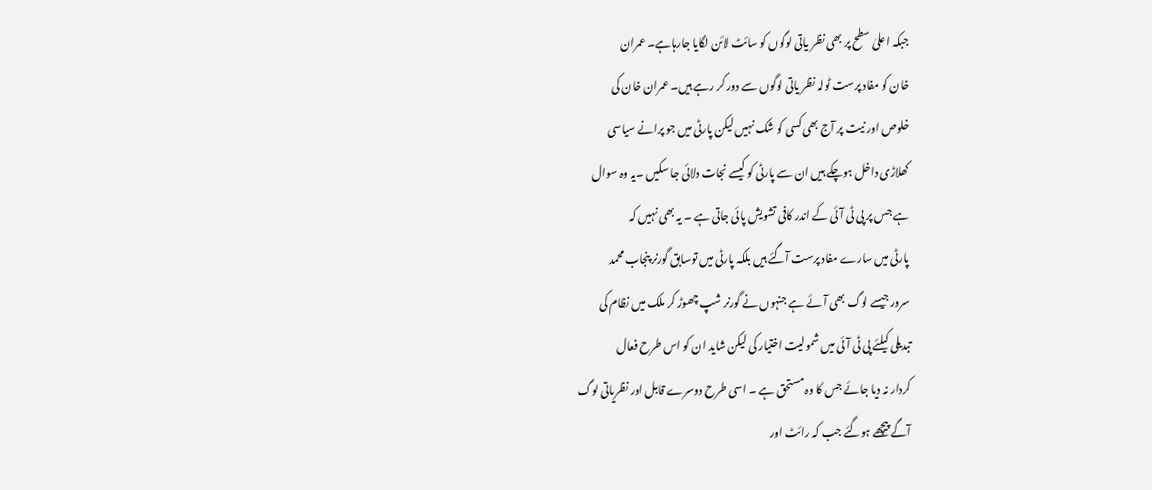جبکہ اعلیٰ سطح پر بھی نظر یاتی لوگوں کو سائٹ لائن لگایا جارہاہے۔ عمران
خان کو مفاد پرست ٹولہ نظر یاتی لوگوں سے دور کر رہے ہیں۔ عمران خان کی
خلوص اور نیت پر آج بھی کسی کو شک نہیں لیکن پارٹی میں جو پرانے سیاسی
کھلاڑی داخل ہوچکے ہیں ان سے پارٹی کو کیسے نجات دلائی جا سکیں ۔یہ وہ سوال
ہے جس پر پی ٹی آئی کے اندر کافی تشویش پائی جاتی ہے ۔ یہ بھی نہیں کہ
پارٹی میں سارے مفاد پرست آگئے ہیں بلکہ پارٹی میں توسابق گورنر پنجاب محمد
سرور جیسے لوگ بھی آئے ہے جنہوں نے گورنر شپ چھوڑ کر ملک میں نظام کی
تبدیلی کیلئے پی ٹی آئی میں شمولیت اختیار کی لیکن شاید ان کو اس طرح فعال
کردار نہ دیا جائے جس کا وہ مستحق ہے ۔ اسی طرح دوسرے قابل اور نظریاتی لوگ
آگے پیچھے ہوگئے جب کہ رائٹ اور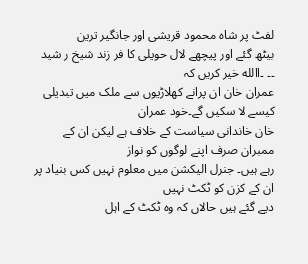لفٹ پر شاہ محمود قریشی اور جانگیر ترین
بیٹھ گئے اور پیچھے لال حویلی کا فر زند شیخ ر شید ۔۔ ۔االله خیر کریں کہ
عمران خان ان پرانے کھلاڑیوں سے ملک میں تبدیلی کیسے لا سکیں گے۔خود عمران
خان خاندانی سیاست کے خلاف ہے لیکن ان کے ممبران صرف اپنے لوگوں کو نواز
رہے ہیں۔ جنرل الیکشن میں معلوم نہیں کس بنیاد پر ان کے کزن کو ٹکٹ نہیں
دیے گئے ہیں حالاں کہ وہ ٹکٹ کے اہل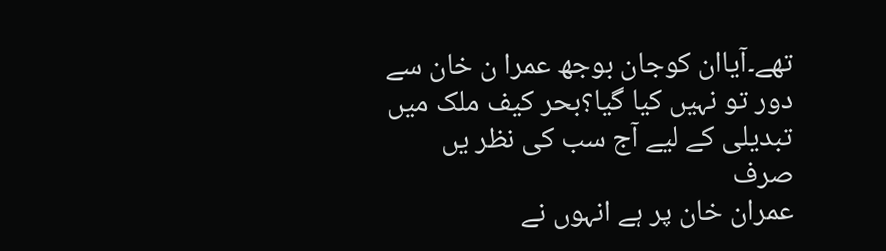تھے۔آیاان کوجان بوجھ عمرا ن خان سے
دور تو نہیں کیا گیا؟بحر کیف ملک میں تبدیلی کے لیے آج سب کی نظر یں صرف
عمران خان پر ہے انہوں نے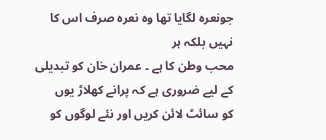جونعرہ لگایا تھا وہ نعرہ صرف اس کا نہیں بلکہ ہر
محب وطن کا ہے ۔ عمران خان کو تبدیلی کے لیے ضروری ہے کہ پرانے کھلاڑ یوں
کو سائٹ لائن کریں اور نئے لوگوں کو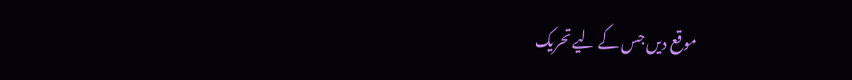موقع دیں جس کے لیے تحریک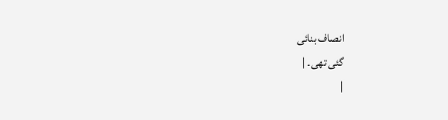انصاف بنائی
گئی تھی۔ |
|